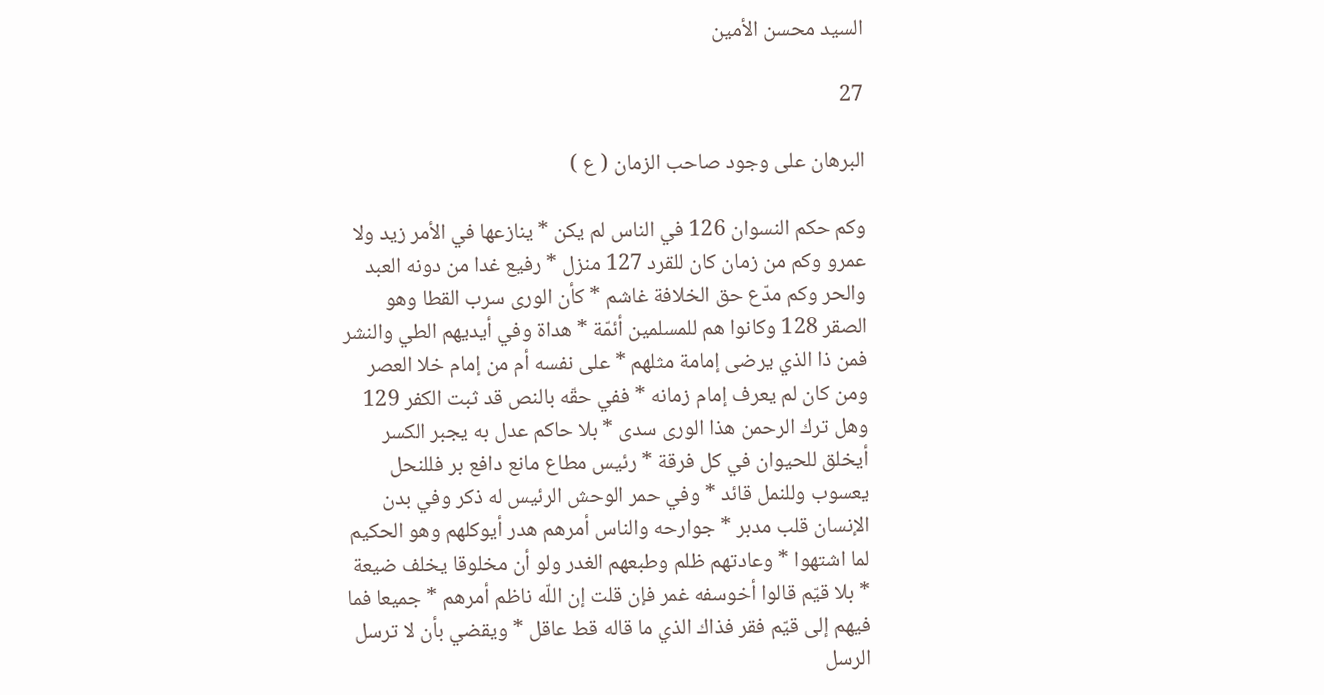السيد محسن الأمين

27

البرهان على وجود صاحب الزمان ( ع )

وكم حكم النسوان 126 في الناس لم يكن * ينازعها في الأمر زيد ولا عمرو وكم من زمان كان للقرد 127 منزل * رفيع غدا من دونه العبد والحر وكم مدّع حق الخلافة غاشم * كأن الورى سرب القطا وهو الصقر 128 وكانوا هم للمسلمين أئمّة * هداة وفي أيديهم الطي والنشر فمن ذا الذي يرضى إمامة مثلهم * على نفسه أم من إمام خلا العصر ومن كان لم يعرف إمام زمانه * ففي حقّه بالنص قد ثبت الكفر 129 وهل ترك الرحمن هذا الورى سدى * بلا حاكم عدل به يجبر الكسر أيخلق للحيوان في كل فرقة * رئيس مطاع مانع دافع بر فللنحل يعسوب وللنمل قائد * وفي حمر الوحش الرئيس له ذكر وفي بدن الإنسان قلب مدبر * جوارحه والناس أمرهم هدر أيوكلهم وهو الحكيم لما اشتهوا * وعادتهم ظلم وطبعهم الغدر ولو أن مخلوقا يخلف ضيعة * بلا قيّم قالوا أخوسفه غمر فإن قلت إن اللّه ناظم أمرهم * جميعا فما فيهم إلى قيّم فقر فذاك الذي ما قاله قط عاقل * ويقضي بأن لا ترسل الرسل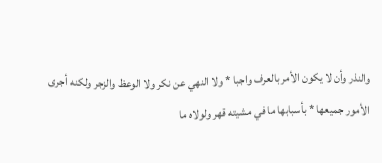والنذر وأن لا يكون الأمر بالعرف واجبا * ولا النهي عن نكر ولا الوعظ والزجر ولكنه أجرى الأمور جميعها * بأسبابها ما في مشيته قهر ولولاه ما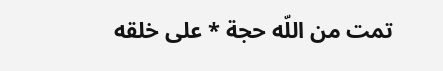تمت من اللّه حجة * على خلقه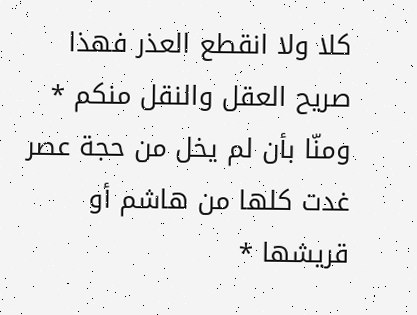كلا ولا انقطع العذر فهذا صريح العقل والنقل منكم * ومنّا بأن لم يخل من حجة عصر غدت كلها من هاشم أو قريشها *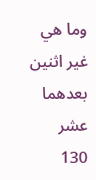وما هي غير اثنين بعدهما عشر 130